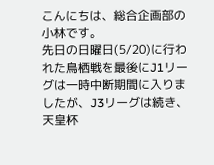こんにちは、総合企画部の小林です。
先日の日曜日(5/20)に行われた鳥栖戦を最後にJ1リーグは一時中断期間に入りましたが、J3リーグは続き、天皇杯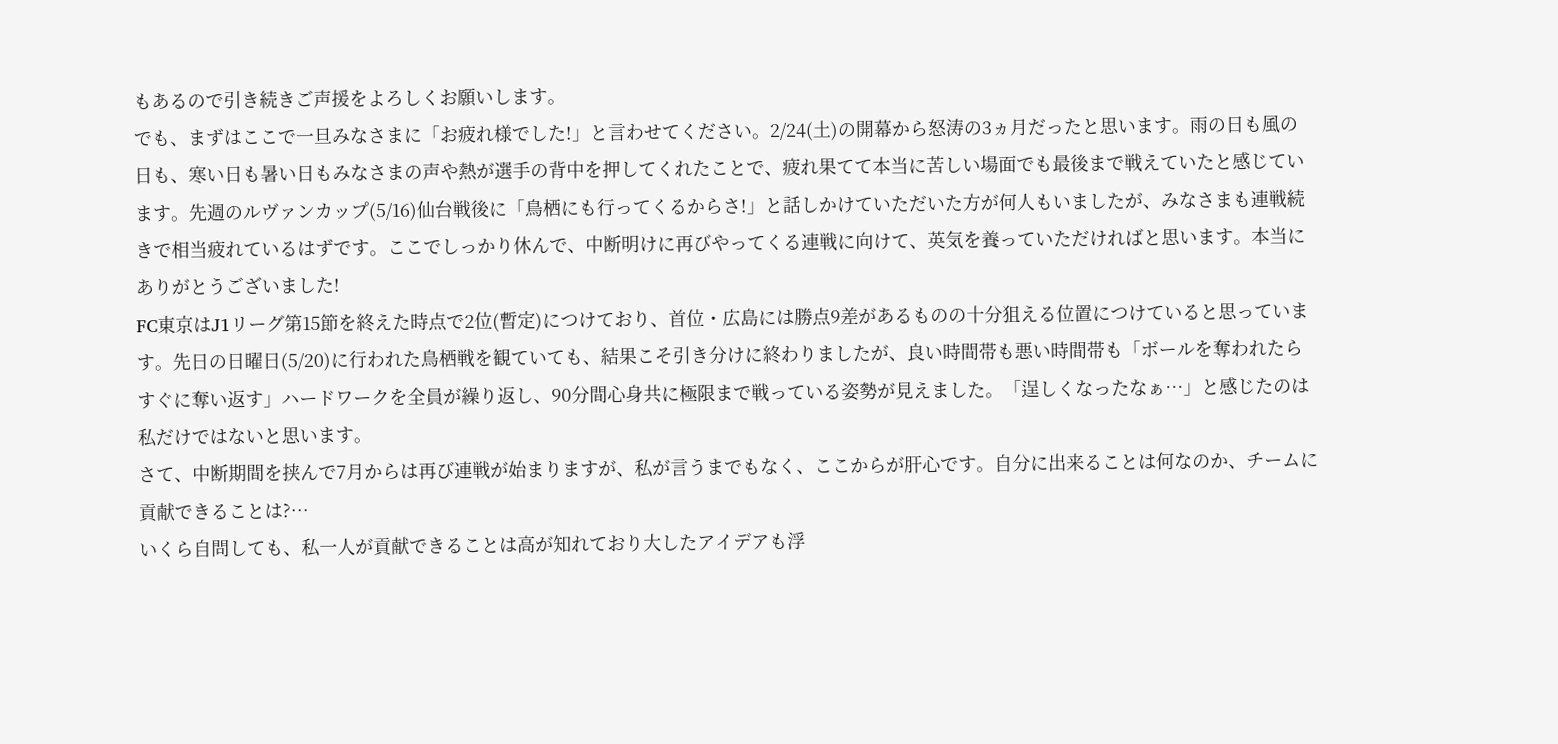もあるので引き続きご声援をよろしくお願いします。
でも、まずはここで一旦みなさまに「お疲れ様でした!」と言わせてください。2/24(土)の開幕から怒涛の3ヵ月だったと思います。雨の日も風の日も、寒い日も暑い日もみなさまの声や熱が選手の背中を押してくれたことで、疲れ果てて本当に苦しい場面でも最後まで戦えていたと感じています。先週のルヴァンカップ(5/16)仙台戦後に「鳥栖にも行ってくるからさ!」と話しかけていただいた方が何人もいましたが、みなさまも連戦続きで相当疲れているはずです。ここでしっかり休んで、中断明けに再びやってくる連戦に向けて、英気を養っていただければと思います。本当にありがとうございました!
FC東京はJ1リーグ第15節を終えた時点で2位(暫定)につけており、首位・広島には勝点9差があるものの十分狙える位置につけていると思っています。先日の日曜日(5/20)に行われた鳥栖戦を観ていても、結果こそ引き分けに終わりましたが、良い時間帯も悪い時間帯も「ボールを奪われたらすぐに奪い返す」ハードワークを全員が繰り返し、90分間心身共に極限まで戦っている姿勢が見えました。「逞しくなったなぁ…」と感じたのは私だけではないと思います。
さて、中断期間を挟んで7月からは再び連戦が始まりますが、私が言うまでもなく、ここからが肝心です。自分に出来ることは何なのか、チームに貢献できることは?…
いくら自問しても、私一人が貢献できることは高が知れており大したアイデアも浮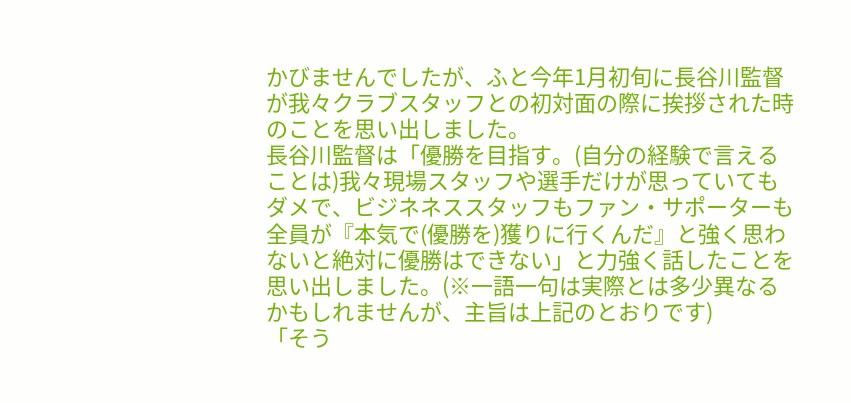かびませんでしたが、ふと今年1月初旬に長谷川監督が我々クラブスタッフとの初対面の際に挨拶された時のことを思い出しました。
長谷川監督は「優勝を目指す。(自分の経験で言えることは)我々現場スタッフや選手だけが思っていてもダメで、ビジネネススタッフもファン・サポーターも全員が『本気で(優勝を)獲りに行くんだ』と強く思わないと絶対に優勝はできない」と力強く話したことを思い出しました。(※一語一句は実際とは多少異なるかもしれませんが、主旨は上記のとおりです)
「そう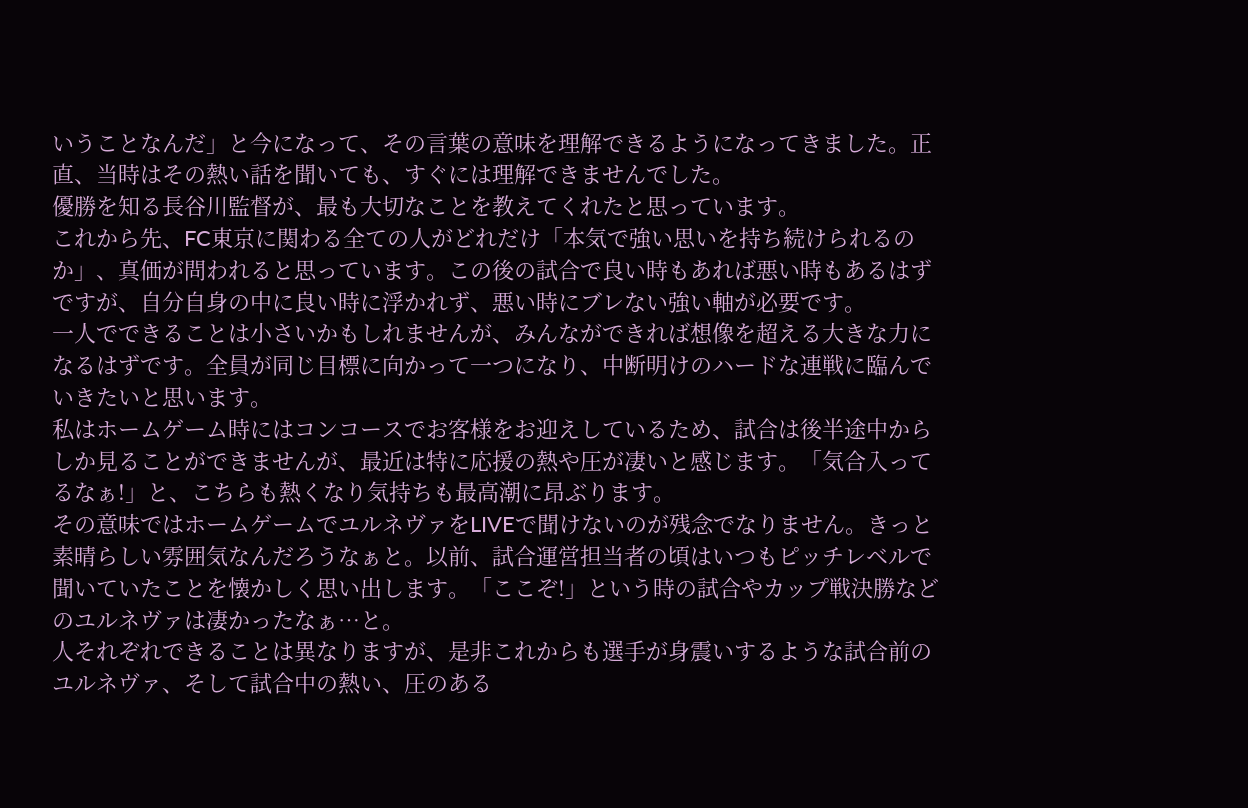いうことなんだ」と今になって、その言葉の意味を理解できるようになってきました。正直、当時はその熱い話を聞いても、すぐには理解できませんでした。
優勝を知る長谷川監督が、最も大切なことを教えてくれたと思っています。
これから先、FC東京に関わる全ての人がどれだけ「本気で強い思いを持ち続けられるのか」、真価が問われると思っています。この後の試合で良い時もあれば悪い時もあるはずですが、自分自身の中に良い時に浮かれず、悪い時にブレない強い軸が必要です。
一人でできることは小さいかもしれませんが、みんなができれば想像を超える大きな力になるはずです。全員が同じ目標に向かって一つになり、中断明けのハードな連戦に臨んでいきたいと思います。
私はホームゲーム時にはコンコースでお客様をお迎えしているため、試合は後半途中からしか見ることができませんが、最近は特に応援の熱や圧が凄いと感じます。「気合入ってるなぁ!」と、こちらも熱くなり気持ちも最高潮に昂ぶります。
その意味ではホームゲームでユルネヴァをLIVEで聞けないのが残念でなりません。きっと素晴らしい雰囲気なんだろうなぁと。以前、試合運営担当者の頃はいつもピッチレベルで聞いていたことを懐かしく思い出します。「ここぞ!」という時の試合やカップ戦決勝などのユルネヴァは凄かったなぁ…と。
人それぞれできることは異なりますが、是非これからも選手が身震いするような試合前のユルネヴァ、そして試合中の熱い、圧のある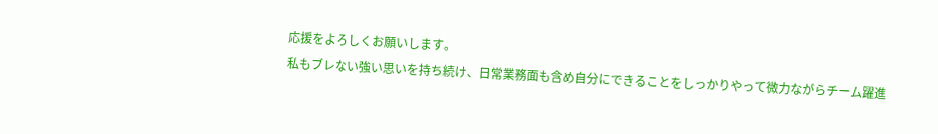応援をよろしくお願いします。
私もブレない強い思いを持ち続け、日常業務面も含め自分にできることをしっかりやって微力ながらチーム躍進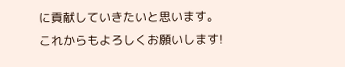に貢献していきたいと思います。
これからもよろしくお願いします!